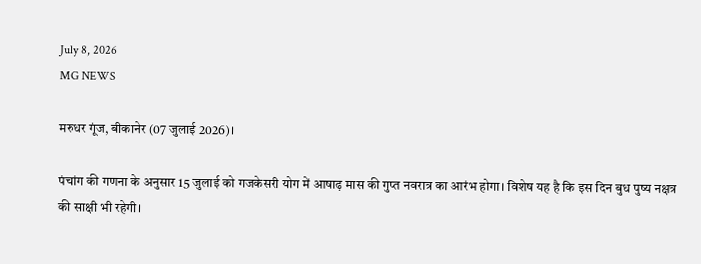July 8, 2026
MG NEWS

मरुधर गूंज, बीकानेर (07 जुलाई 2026)।

पंचांग की गणना के अनुसार 15 जुलाई को गजकेसरी योग में आषाढ़ मास की गुप्त नवरात्र का आरंभ होगा। विशेष यह है कि इस दिन बुध पुष्य नक्षत्र की साक्षी भी रहेगी।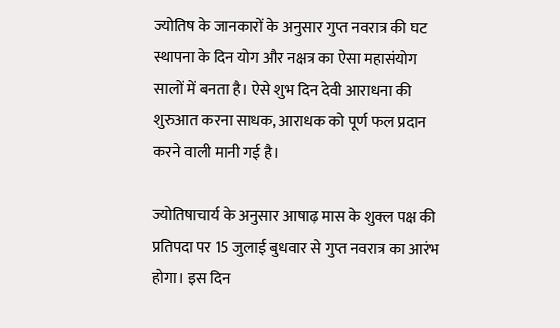ज्योतिष के जानकारों के अनुसार गुप्त नवरात्र की घट स्थापना के दिन योग और नक्षत्र का ऐसा महासंयोग सालों में बनता है। ऐसे शुभ दिन देवी आराधना की शुरुआत करना साधक, आराधक को पूर्ण फल प्रदान करने वाली मानी गई है।

ज्योतिषाचार्य के अनुसार आषाढ़ मास के शुक्ल पक्ष की प्रतिपदा पर 15 जुलाई बुधवार से गुप्त नवरात्र का आरंभ होगा। इस दिन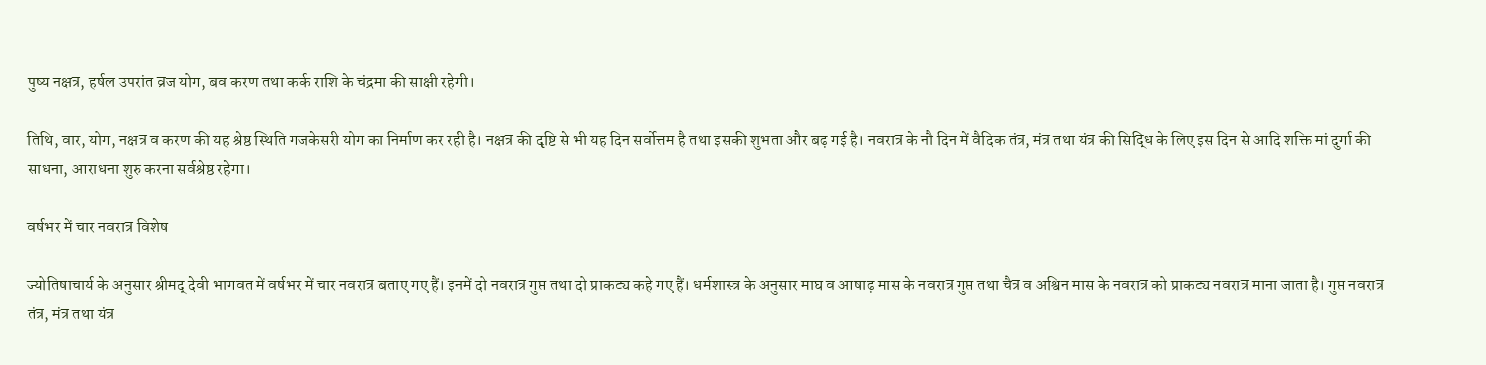पुष्य नक्षत्र, हर्षल उपरांत व्रज योग, बव करण तथा कर्क राशि के चंद्रमा की साक्षी रहेगी।

तिथि, वार, योग, नक्षत्र व करण की यह श्रेष्ठ स्थिति गजकेसरी योग का निर्माण कर रही है। नक्षत्र की दृष्टि से भी यह दिन सर्वोत्तम है तथा इसकी शुभता और बढ़ गई है। नवरात्र के नौ दिन में वैदिक तंत्र, मंत्र तथा यंत्र की सिद्धि के लिए इस दिन से आदि शक्ति मां दुर्गा की साधना, आराधना शुरु करना सर्वश्रेष्ठ रहेगा।

वर्षभर में चार नवरात्र विशेष

ज्योतिषाचार्य के अनुसार श्रीमद् देवी भागवत में वर्षभर में चार नवरात्र बताए गए हैं। इनमें दो नवरात्र गुप्त तथा दो प्राकट्य कहे गए हैं। धर्मशास्त्र के अनुसार माघ व आषाढ़ मास के नवरात्र गुप्त तथा चैत्र व अश्विन मास के नवरात्र को प्राकट्य नवरात्र माना जाता है। गुप्त नवरात्र तंत्र, मंत्र तथा यंत्र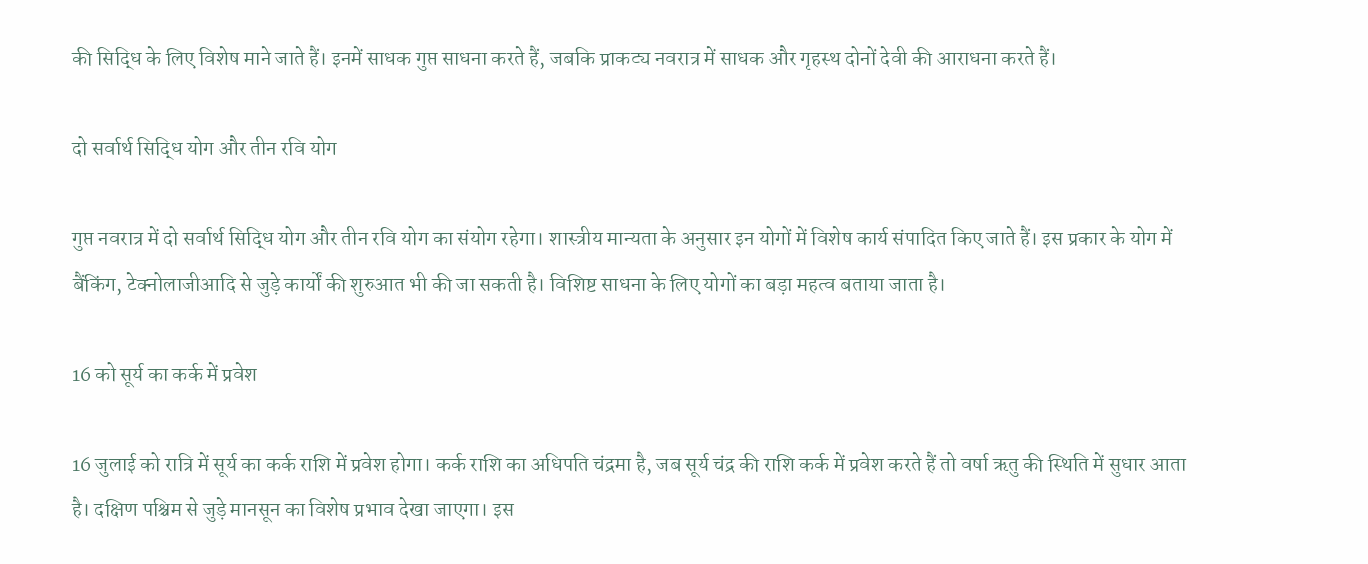की सिद्धि के लिए विशेष माने जाते हैं। इनमें साधक गुप्त साधना करते हैं, जबकि प्राकट्य नवरात्र में साधक और गृहस्थ दोनों देवी की आराधना करते हैं।

दो सर्वार्थ सिद्धि योग और तीन रवि योग

गुप्त नवरात्र में दो सर्वार्थ सिद्धि योग और तीन रवि योग का संयोग रहेगा। शास्त्रीय मान्यता के अनुसार इन योगों में विशेष कार्य संपादित किए जाते हैं। इस प्रकार के योग में बैंकिंग, टेक्नोलाजीआदि से जुड़े कार्यों की शुरुआत भी की जा सकती है। विशिष्ट साधना के लिए योगों का बड़ा महत्व बताया जाता है।

16 को सूर्य का कर्क में प्रवेश

16 जुलाई को रात्रि में सूर्य का कर्क राशि में प्रवेश होगा। कर्क राशि का अधिपति चंद्रमा है, जब सूर्य चंद्र की राशि कर्क में प्रवेश करते हैं तो वर्षा ऋतु की स्थिति में सुधार आता है। दक्षिण पश्चिम से जुड़े मानसून का विशेष प्रभाव देखा जाएगा। इस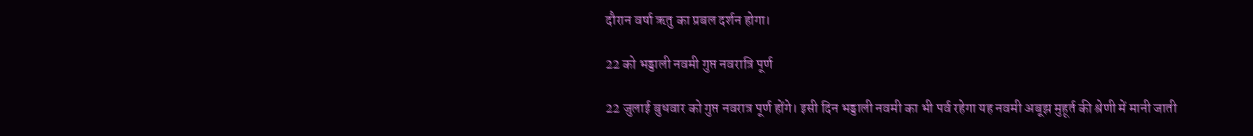दौरान वर्षा ऋतु का प्रबल दर्शन होगा।

22 को भड्डाली नवमी गुप्त नवरात्रि पूर्ण

22 जुलाई बुधवार को गुप्त नवरात्र पूर्ण होंगे। इसी दिन भड्डाली नवमी का भी पर्व रहेगा यह नवमी अबूझ मुहूर्त की श्रेणी में मानी जाती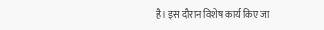है। इस दौरान विशेष कार्य किए जा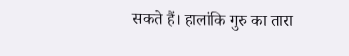सकते हैं। हालांकि गुरु का तारा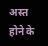अस्त होने के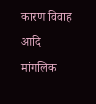कारण विवाह आदि मांगलिक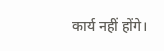कार्य नहीं होंगे।